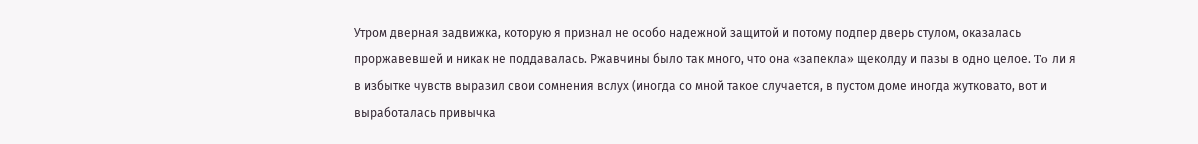Утром дверная задвижка, которую я признал не особо надежной защитой и потому подпер дверь стулом, оказалась проржавевшей и никак не поддавалась. Ржавчины было так много, что она «запекла» щеколду и пазы в одно целое. To ли я в избытке чувств выразил свои сомнения вслух (иногда со мной такое случается, в пустом доме иногда жутковато, вот и выработалась привычка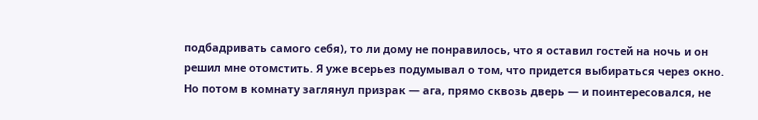подбадривать самого себя), то ли дому не понравилось, что я оставил гостей на ночь и он решил мне отомстить. Я уже всерьез подумывал о том, что придется выбираться через окно. Но потом в комнату заглянул призрак — ага, прямо сквозь дверь — и поинтересовался, не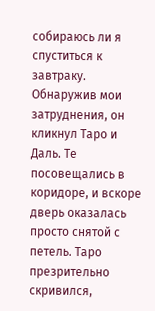собираюсь ли я спуститься к завтраку. Обнаружив мои затруднения, он кликнул Таро и Даль. Те посовещались в коридоре, и вскоре дверь оказалась просто снятой с петель. Таро презрительно скривился,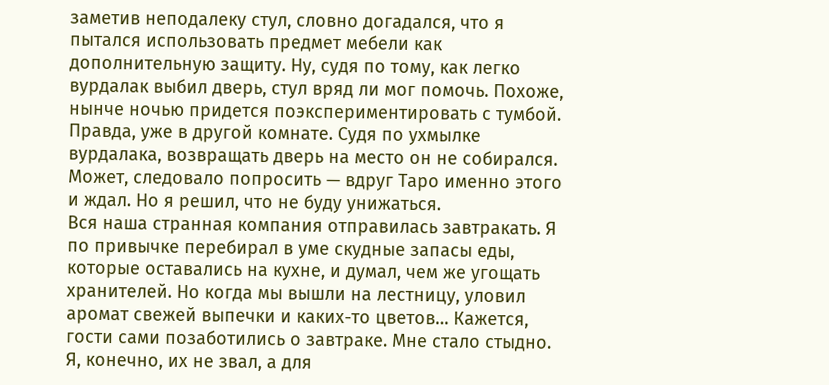заметив неподалеку стул, словно догадался, что я пытался использовать предмет мебели как дополнительную защиту. Ну, судя по тому, как легко вурдалак выбил дверь, стул вряд ли мог помочь. Похоже, нынче ночью придется поэкспериментировать с тумбой. Правда, уже в другой комнате. Судя по ухмылке вурдалака, возвращать дверь на место он не собирался. Может, следовало попросить — вдруг Таро именно этого и ждал. Но я решил, что не буду унижаться.
Вся наша странная компания отправилась завтракать. Я по привычке перебирал в уме скудные запасы еды, которые оставались на кухне, и думал, чем же угощать хранителей. Но когда мы вышли на лестницу, уловил аромат свежей выпечки и каких-то цветов… Кажется, гости сами позаботились о завтраке. Мне стало стыдно.
Я, конечно, их не звал, а для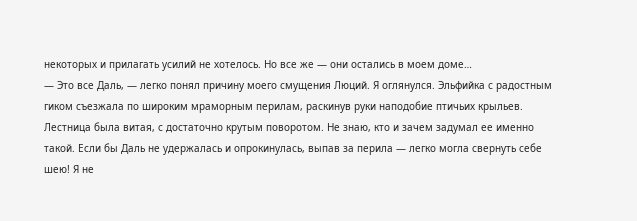некоторых и прилагать усилий не хотелось. Но все же — они остались в моем доме…
— Это все Даль, — легко понял причину моего смущения Люций. Я оглянулся. Эльфийка с радостным гиком съезжала по широким мраморным перилам, раскинув руки наподобие птичьих крыльев. Лестница была витая, с достаточно крутым поворотом. Не знаю, кто и зачем задумал ее именно такой. Если бы Даль не удержалась и опрокинулась, выпав за перила — легко могла свернуть себе шею! Я не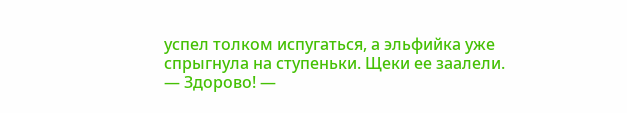успел толком испугаться, а эльфийка уже спрыгнула на ступеньки. Щеки ее заалели.
— Здорово! —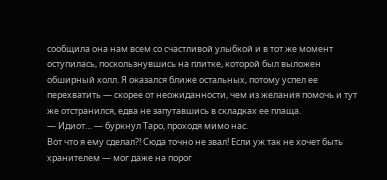сообщила она нам всем со счастливой улыбкой и в тот же момент оступилась, поскользнувшись на плитке, которой был выложен обширный холл. Я оказался ближе остальных, потому успел ее перехватить — скорее от неожиданности, чем из желания помочь и тут же отстранился, едва не запутавшись в складках ее плаща.
— Идиот… — буркнул Таро, проходя мимо нас.
Вот что я ему сделал?! Сюда точно не звал! Если уж так не хочет быть хранителем — мог даже на порог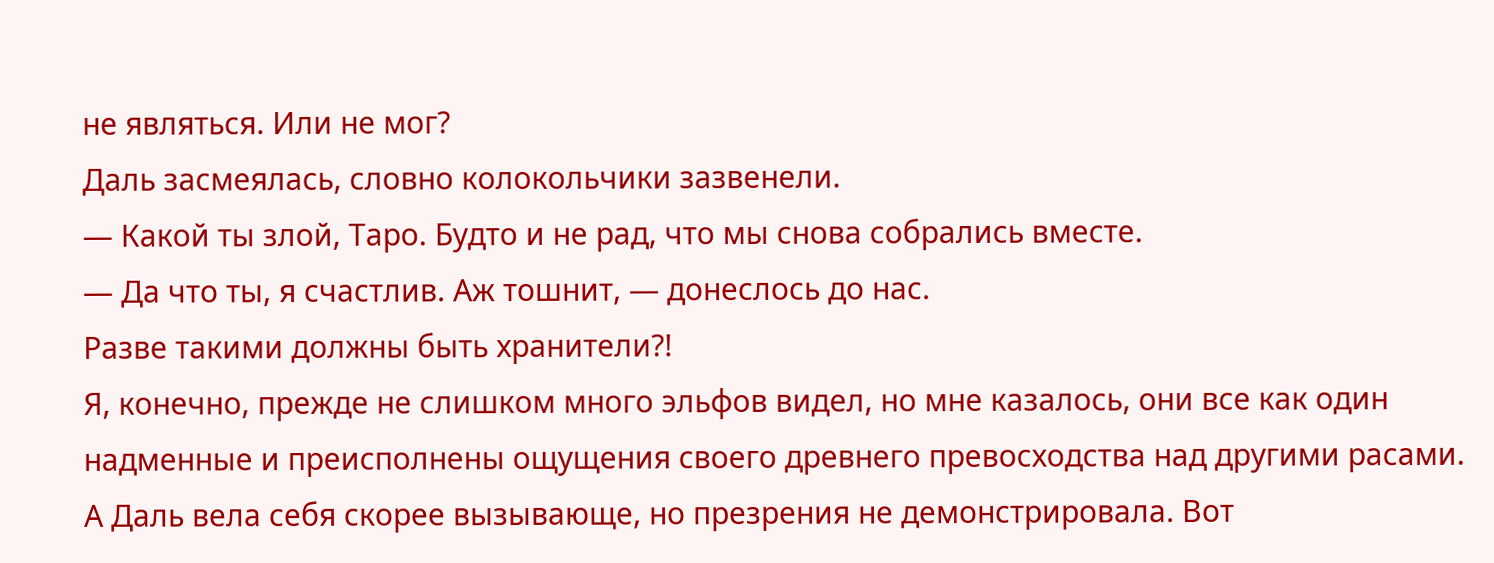не являться. Или не мог?
Даль засмеялась, словно колокольчики зазвенели.
— Какой ты злой, Таро. Будто и не рад, что мы снова собрались вместе.
— Да что ты, я счастлив. Аж тошнит, — донеслось до нас.
Разве такими должны быть хранители?!
Я, конечно, прежде не слишком много эльфов видел, но мне казалось, они все как один надменные и преисполнены ощущения своего древнего превосходства над другими расами. А Даль вела себя скорее вызывающе, но презрения не демонстрировала. Вот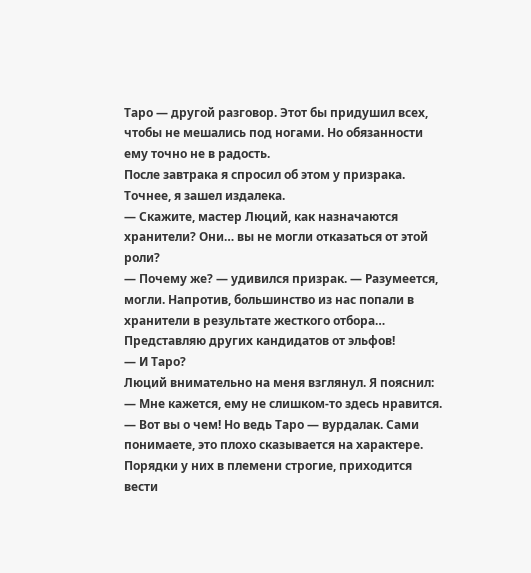Таро — другой разговор. Этот бы придушил всех, чтобы не мешались под ногами. Но обязанности ему точно не в радость.
После завтрака я спросил об этом у призрака. Точнее, я зашел издалека.
— Скажите, мастер Люций, как назначаются хранители? Они… вы не могли отказаться от этой роли?
— Почему же? — удивился призрак. — Разумеется, могли. Напротив, большинство из нас попали в хранители в результате жесткого отбора…
Представляю других кандидатов от эльфов!
— И Таро?
Люций внимательно на меня взглянул. Я пояснил:
— Мне кажется, ему не слишком-то здесь нравится.
— Вот вы о чем! Но ведь Таро — вурдалак. Сами понимаете, это плохо сказывается на характере. Порядки у них в племени строгие, приходится вести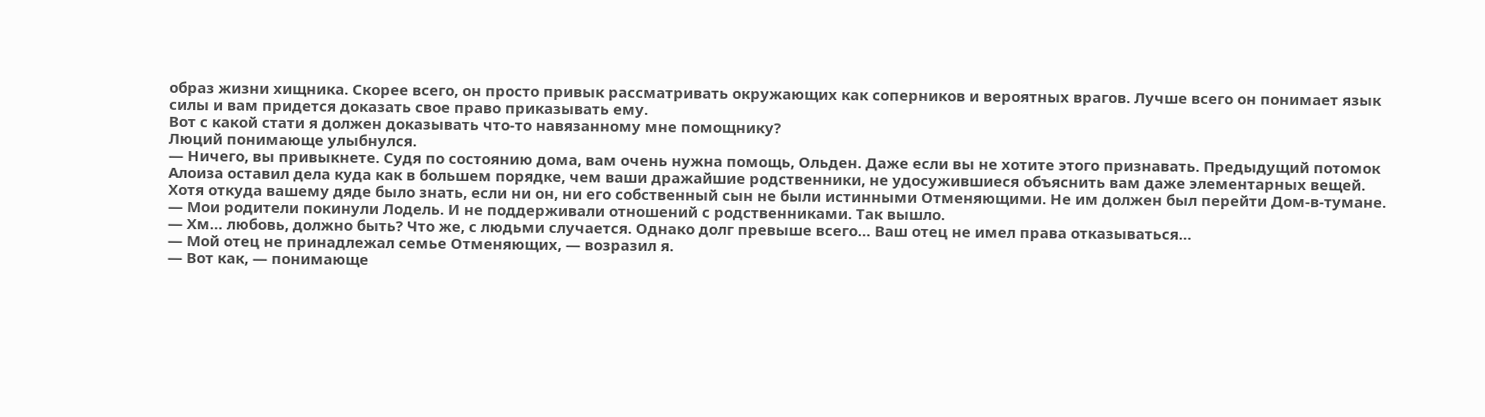образ жизни хищника. Скорее всего, он просто привык рассматривать окружающих как соперников и вероятных врагов. Лучше всего он понимает язык силы и вам придется доказать свое право приказывать ему.
Вот с какой стати я должен доказывать что-то навязанному мне помощнику?
Люций понимающе улыбнулся.
— Ничего, вы привыкнете. Судя по состоянию дома, вам очень нужна помощь, Ольден. Даже если вы не хотите этого признавать. Предыдущий потомок Алоиза оставил дела куда как в большем порядке, чем ваши дражайшие родственники, не удосужившиеся объяснить вам даже элементарных вещей. Хотя откуда вашему дяде было знать, если ни он, ни его собственный сын не были истинными Отменяющими. Не им должен был перейти Дом-в-тумане.
— Мои родители покинули Лодель. И не поддерживали отношений с родственниками. Так вышло.
— Хм… любовь, должно быть? Что же, с людьми случается. Однако долг превыше всего… Ваш отец не имел права отказываться…
— Мой отец не принадлежал семье Отменяющих, — возразил я.
— Вот как, — понимающе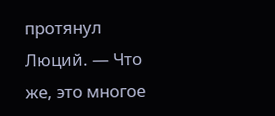протянул Люций. — Что же, это многое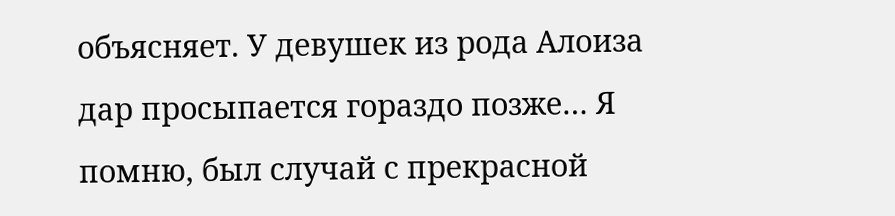объясняет. У девушек из рода Алоиза дар просыпается гораздо позже… Я помню, был случай с прекрасной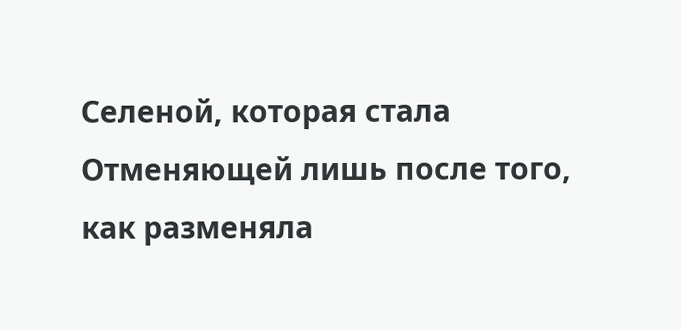Селеной, которая стала Отменяющей лишь после того, как разменяла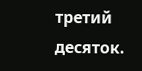третий десяток.